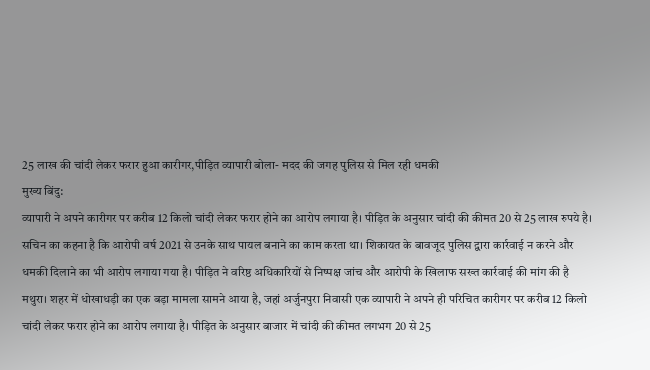25 लाख की चांदी लेकर फरार हुआ कारीगर,पीड़ित व्यापारी बोला- मदद की जगह पुलिस से मिल रही धमकी
मुख्य बिंदु:
व्यापारी ने अपने कारीगर पर करीब 12 किलो चांदी लेकर फरार होने का आरोप लगाया है। पीड़ित के अनुसार चांदी की कीमत 20 से 25 लाख रुपये है। सचिन का कहना है कि आरोपी वर्ष 2021 से उनके साथ पायल बनाने का काम करता था। शिकायत के बावजूद पुलिस द्वारा कार्रवाई न करने और धमकी दिलाने का भी आरोप लगाया गया है। पीड़ित ने वरिष्ठ अधिकारियों से निष्पक्ष जांच और आरोपी के खिलाफ सख्त कार्रवाई की मांग की है
मथुरा। शहर में धोखाधड़ी का एक बड़ा मामला सामने आया है, जहां अर्जुनपुरा निवासी एक व्यापारी ने अपने ही परिचित कारीगर पर करीब 12 किलो चांदी लेकर फरार होने का आरोप लगाया है। पीड़ित के अनुसार बाजार में चांदी की कीमत लगभग 20 से 25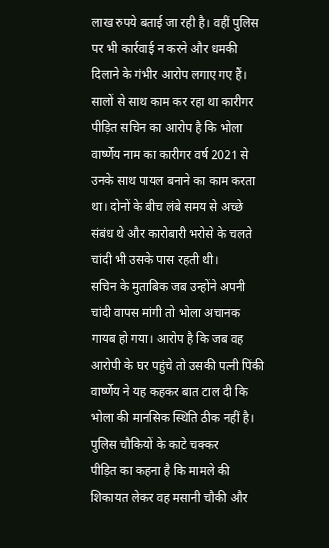लाख रुपये बताई जा रही है। वहीं पुलिस पर भी कार्रवाई न करने और धमकी दिलाने के गंभीर आरोप लगाए गए हैं।
सालों से साथ काम कर रहा था कारीगर
पीड़ित सचिन का आरोप है कि भोला वार्ष्णेय नाम का कारीगर वर्ष 2021 से उनके साथ पायल बनाने का काम करता था। दोनों के बीच लंबे समय से अच्छे संबंध थे और कारोबारी भरोसे के चलते चांदी भी उसके पास रहती थी।
सचिन के मुताबिक जब उन्होंने अपनी चांदी वापस मांगी तो भोला अचानक गायब हो गया। आरोप है कि जब वह आरोपी के घर पहुंचे तो उसकी पत्नी पिंकी वार्ष्णेय ने यह कहकर बात टाल दी कि भोला की मानसिक स्थिति ठीक नहीं है।
पुलिस चौकियों के काटे चक्कर
पीड़ित का कहना है कि मामले की शिकायत लेकर वह मसानी चौकी और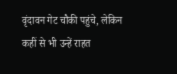वृंदावन गेट चौकी पहुंचे, लेकिन कहीं से भी उन्हें राहत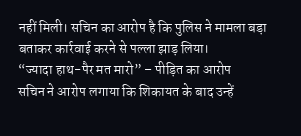नहीं मिली। सचिन का आरोप है कि पुलिस ने मामला बड़ा बताकर कार्रवाई करने से पल्ला झाड़ लिया।
“ज्यादा हाथ-पैर मत मारो” – पीड़ित का आरोप
सचिन ने आरोप लगाया कि शिकायत के बाद उन्हें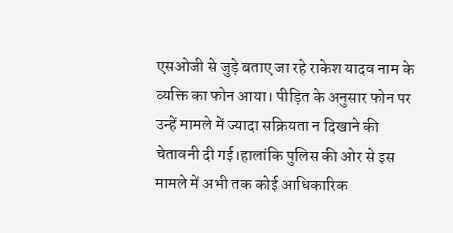एसओजी से जुड़े बताए जा रहे राकेश यादव नाम के व्यक्ति का फोन आया। पीड़ित के अनुसार फोन पर उन्हें मामले में ज्यादा सक्रियता न दिखाने की चेतावनी दी गई।हालांकि पुलिस की ओर से इस मामले में अभी तक कोई आधिकारिक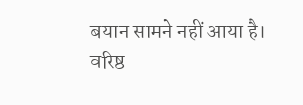बयान सामने नहीं आया है।
वरिष्ठ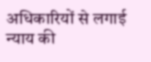अधिकारियों से लगाई न्याय की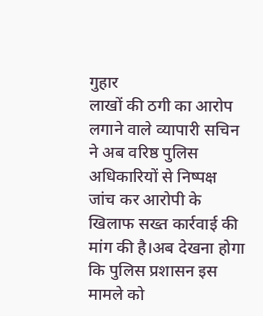गुहार
लाखों की ठगी का आरोप लगाने वाले व्यापारी सचिन ने अब वरिष्ठ पुलिस अधिकारियों से निष्पक्ष जांच कर आरोपी के खिलाफ सख्त कार्रवाई की मांग की है।अब देखना होगा कि पुलिस प्रशासन इस मामले को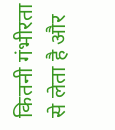कितनी गंभीरता से लेता है और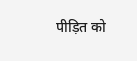पीड़ित को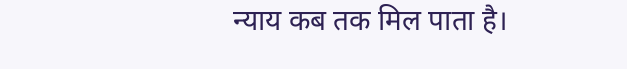न्याय कब तक मिल पाता है।